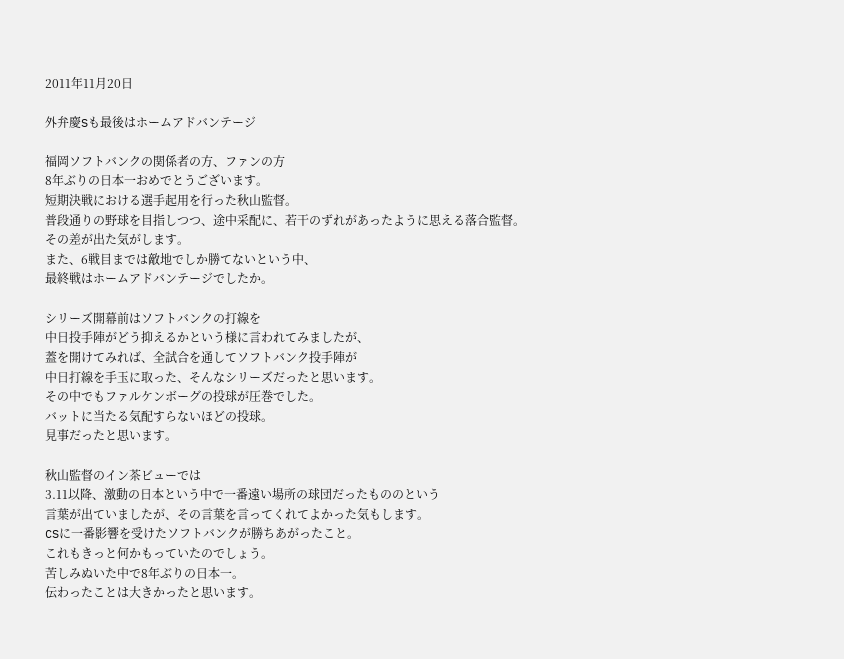2011年11月20日

外弁慶Sも最後はホームアドバンテージ

福岡ソフトバンクの関係者の方、ファンの方
8年ぶりの日本一おめでとうございます。
短期決戦における選手起用を行った秋山監督。
普段通りの野球を目指しつつ、途中采配に、若干のずれがあったように思える落合監督。
その差が出た気がします。
また、6戦目までは敵地でしか勝てないという中、
最終戦はホームアドバンテージでしたか。

シリーズ開幕前はソフトバンクの打線を
中日投手陣がどう抑えるかという様に言われてみましたが、
蓋を開けてみれば、全試合を通してソフトバンク投手陣が
中日打線を手玉に取った、そんなシリーズだったと思います。
その中でもファルケンボーグの投球が圧巻でした。
バットに当たる気配すらないほどの投球。
見事だったと思います。

秋山監督のイン茶ビューでは
3.11以降、激動の日本という中で一番遠い場所の球団だったもののという
言葉が出ていましたが、その言葉を言ってくれてよかった気もします。
CSに一番影響を受けたソフトバンクが勝ちあがったこと。
これもきっと何かもっていたのでしょう。
苦しみぬいた中で8年ぶりの日本一。
伝わったことは大きかったと思います。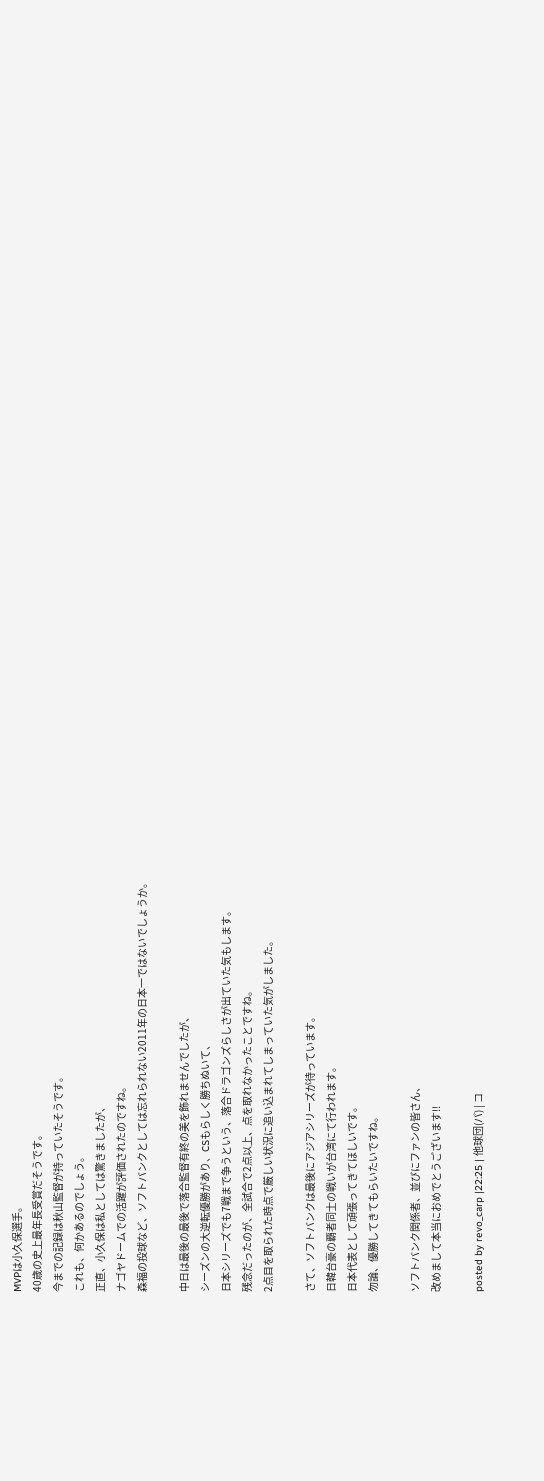MVPは小久保選手。
40歳の史上最年長受賞だそうです。
今までの記録は秋山監督が持っていたそうです。
これも、何かあるのでしょう。
正直、小久保は私としては驚きましたが、
ナゴヤドームでの活躍が評価されたのですね。
森福の投球など、ソフトバンクとしては忘れられない2011年の日本一ではないでしょうか。

中日は最後の最後で落合監督有終の美を飾れませんでしたが、
シーズンの大逆転優勝があり、CSもらしく勝ちぬいて、
日本シリーズでも7戦まで争うという、落合ドラゴンズらしさが出ていた気もします。
残念だったのが、全試合で2点以上、点を取れなかったことですね。
2点目を取られた時点で厳しい状況に追い込まれてしまっていた気がしました。

さて、ソフトバンクは最後にアジアシリーズが待っています。
日韓台豪の覇者同士の戦いが台湾にて行われます。
日本代表として頑張ってきてほしいです。
勿論、優勝してきてもらいたいですね。

ソフトバンク関係者、並びにファンの皆さん、
改めまして本当におめでとうございます!!

posted by revo_carp |22:25 | 他球団(パ) | コ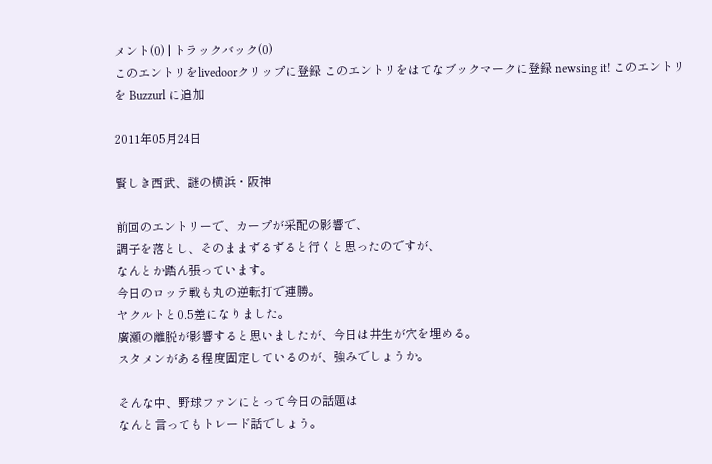メント(0) | トラックバック(0)
このエントリをlivedoorクリップに登録 このエントリをはてなブックマークに登録 newsing it! このエントリを Buzzurl に追加

2011年05月24日

賢しき西武、謎の横浜・阪神

前回のエントリーで、カープが采配の影響で、
調子を落とし、そのままずるずると行くと思ったのですが、
なんとか踏ん張っています。
今日のロッテ戦も丸の逆転打で連勝。
ヤクルトと0.5差になりました。
廣瀬の離脱が影響すると思いましたが、今日は井生が穴を埋める。
スタメンがある程度固定しているのが、強みでしょうか。

そんな中、野球ファンにとって今日の話題は
なんと言ってもトレード話でしょう。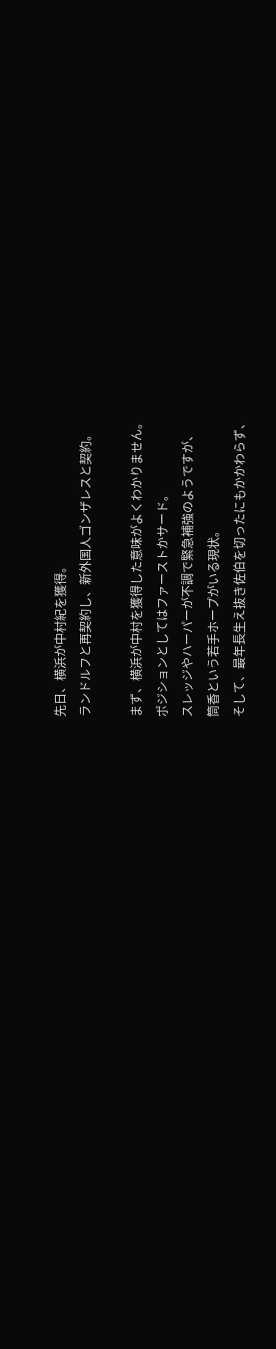先日、横浜が中村紀を獲得。
ランドルフと再契約し、新外国人ゴンザレスと契約。

まず、横浜が中村を獲得した意味がよくわかりません。
ポジションとしてはファーストかサード。
スレッジやハーパーが不調で緊急補強のようですが、
筒香という若手ホープがいる現状。
そして、最年長生え抜き佐伯を切ったにもかかわらず、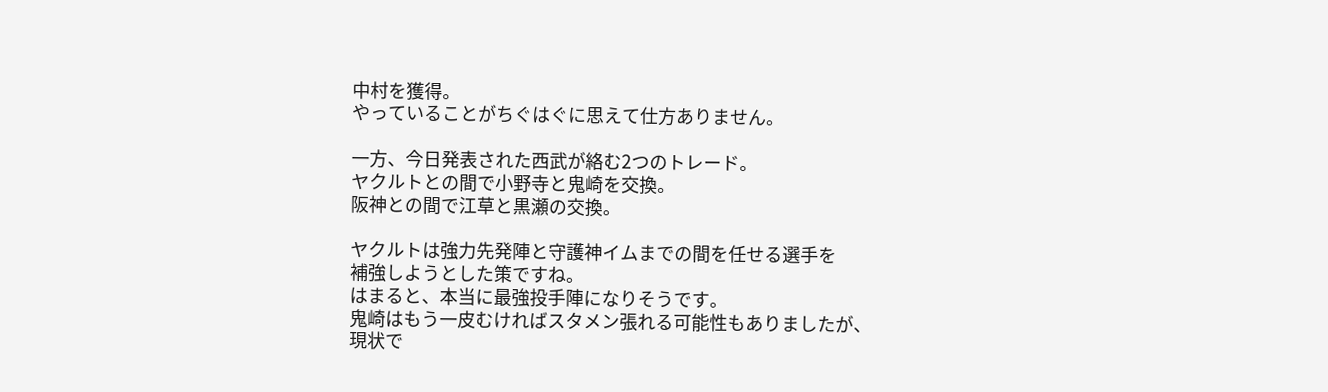中村を獲得。
やっていることがちぐはぐに思えて仕方ありません。

一方、今日発表された西武が絡む2つのトレード。
ヤクルトとの間で小野寺と鬼崎を交換。
阪神との間で江草と黒瀬の交換。

ヤクルトは強力先発陣と守護神イムまでの間を任せる選手を
補強しようとした策ですね。
はまると、本当に最強投手陣になりそうです。
鬼崎はもう一皮むければスタメン張れる可能性もありましたが、
現状で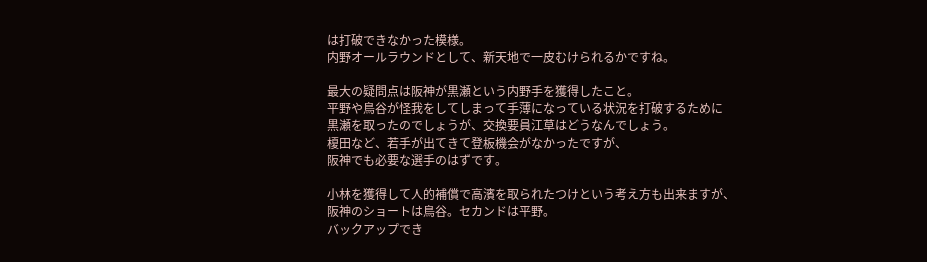は打破できなかった模様。
内野オールラウンドとして、新天地で一皮むけられるかですね。

最大の疑問点は阪神が黒瀬という内野手を獲得したこと。
平野や鳥谷が怪我をしてしまって手薄になっている状況を打破するために
黒瀬を取ったのでしょうが、交換要員江草はどうなんでしょう。
榎田など、若手が出てきて登板機会がなかったですが、
阪神でも必要な選手のはずです。

小林を獲得して人的補償で高濱を取られたつけという考え方も出来ますが、
阪神のショートは鳥谷。セカンドは平野。
バックアップでき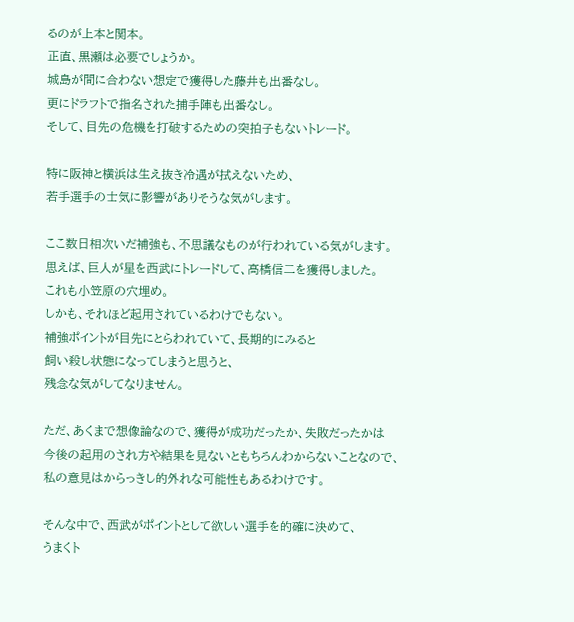るのが上本と関本。
正直、黒瀬は必要でしょうか。
城島が間に合わない想定で獲得した藤井も出番なし。
更にドラフトで指名された捕手陣も出番なし。
そして、目先の危機を打破するための突拍子もないトレード。

特に阪神と横浜は生え抜き冷遇が拭えないため、
若手選手の士気に影響がありそうな気がします。

ここ数日相次いだ補強も、不思議なものが行われている気がします。
思えば、巨人が星を西武にトレードして、高橋信二を獲得しました。
これも小笠原の穴埋め。
しかも、それほど起用されているわけでもない。
補強ポイントが目先にとらわれていて、長期的にみると
飼い殺し状態になってしまうと思うと、
残念な気がしてなりません。

ただ、あくまで想像論なので、獲得が成功だったか、失敗だったかは
今後の起用のされ方や結果を見ないともちろんわからないことなので、
私の意見はからっきし的外れな可能性もあるわけです。

そんな中で、西武がポイントとして欲しい選手を的確に決めて、
うまくト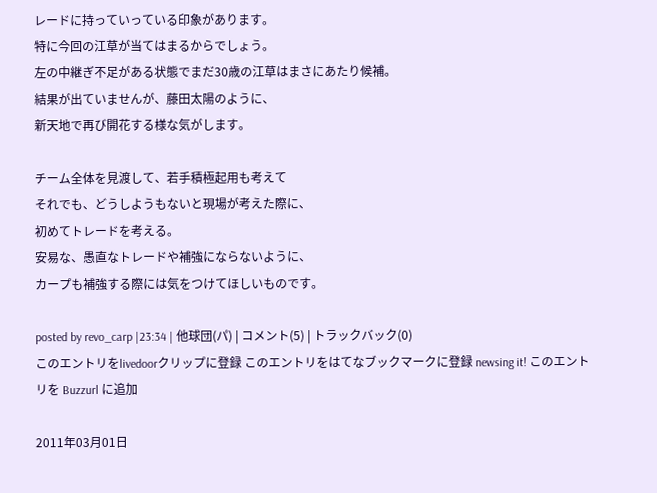レードに持っていっている印象があります。
特に今回の江草が当てはまるからでしょう。
左の中継ぎ不足がある状態でまだ30歳の江草はまさにあたり候補。
結果が出ていませんが、藤田太陽のように、
新天地で再び開花する様な気がします。

チーム全体を見渡して、若手積極起用も考えて
それでも、どうしようもないと現場が考えた際に、
初めてトレードを考える。
安易な、愚直なトレードや補強にならないように、
カープも補強する際には気をつけてほしいものです。

posted by revo_carp |23:34 | 他球団(パ) | コメント(5) | トラックバック(0)
このエントリをlivedoorクリップに登録 このエントリをはてなブックマークに登録 newsing it! このエントリを Buzzurl に追加

2011年03月01日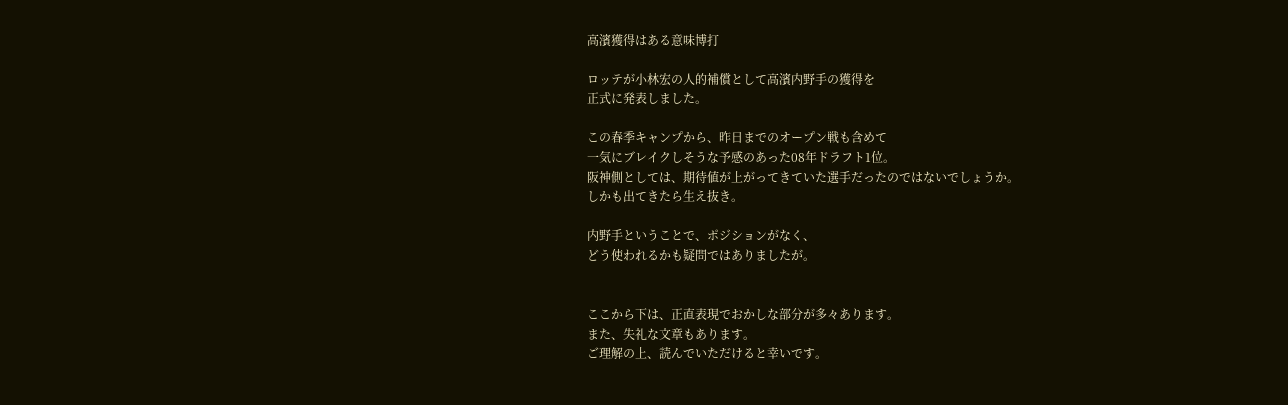高濱獲得はある意味博打

ロッテが小林宏の人的補償として高濱内野手の獲得を
正式に発表しました。

この春季キャンプから、昨日までのオープン戦も含めて
一気にブレイクしそうな予感のあった08年ドラフト1位。
阪神側としては、期待値が上がってきていた選手だったのではないでしょうか。
しかも出てきたら生え抜き。

内野手ということで、ポジションがなく、
どう使われるかも疑問ではありましたが。


ここから下は、正直表現でおかしな部分が多々あります。
また、失礼な文章もあります。
ご理解の上、読んでいただけると幸いです。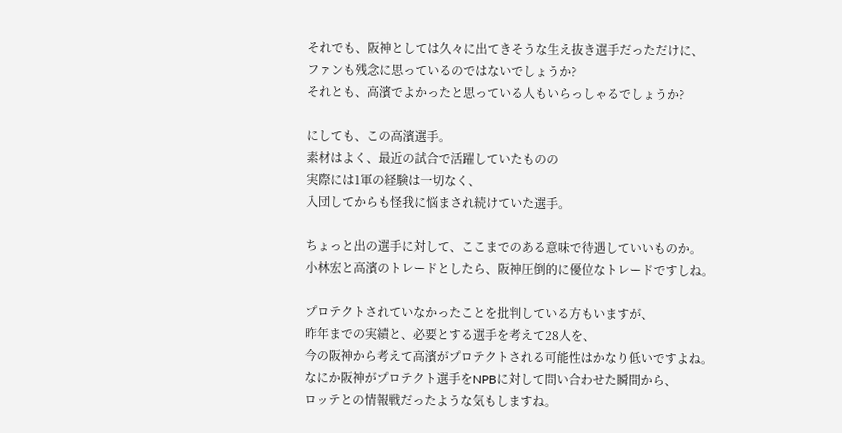それでも、阪神としては久々に出てきそうな生え抜き選手だっただけに、
ファンも残念に思っているのではないでしょうか?
それとも、高濱でよかったと思っている人もいらっしゃるでしょうか?

にしても、この高濱選手。
素材はよく、最近の試合で活躍していたものの
実際には1軍の経験は一切なく、
入団してからも怪我に悩まされ続けていた選手。

ちょっと出の選手に対して、ここまでのある意味で待遇していいものか。
小林宏と高濱のトレードとしたら、阪神圧倒的に優位なトレードですしね。

プロテクトされていなかったことを批判している方もいますが、
昨年までの実績と、必要とする選手を考えて28人を、
今の阪神から考えて高濱がプロテクトされる可能性はかなり低いですよね。
なにか阪神がプロテクト選手をNPBに対して問い合わせた瞬間から、
ロッテとの情報戦だったような気もしますね。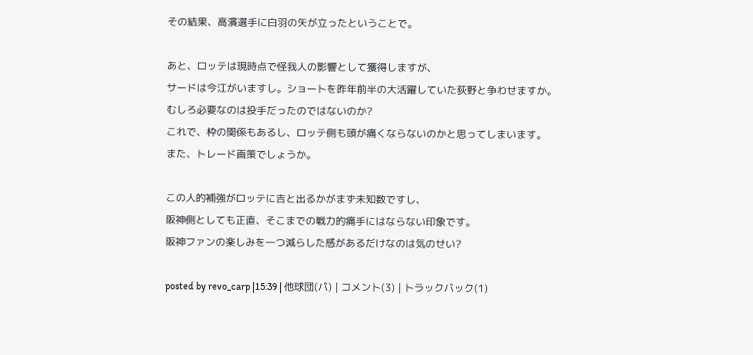その結果、高濱選手に白羽の矢が立ったということで。

あと、ロッテは現時点で怪我人の影響として獲得しますが、
サードは今江がいますし。ショートを昨年前半の大活躍していた荻野と争わせますか。
むしろ必要なのは投手だったのではないのか?
これで、枠の関係もあるし、ロッテ側も頭が痛くならないのかと思ってしまいます。
また、トレード画策でしょうか。

この人的補強がロッテに吉と出るかがまず未知数ですし、
阪神側としても正直、そこまでの戦力的痛手にはならない印象です。
阪神ファンの楽しみを一つ減らした感があるだけなのは気のせい?

posted by revo_carp |15:39 | 他球団(パ) | コメント(3) | トラックバック(1)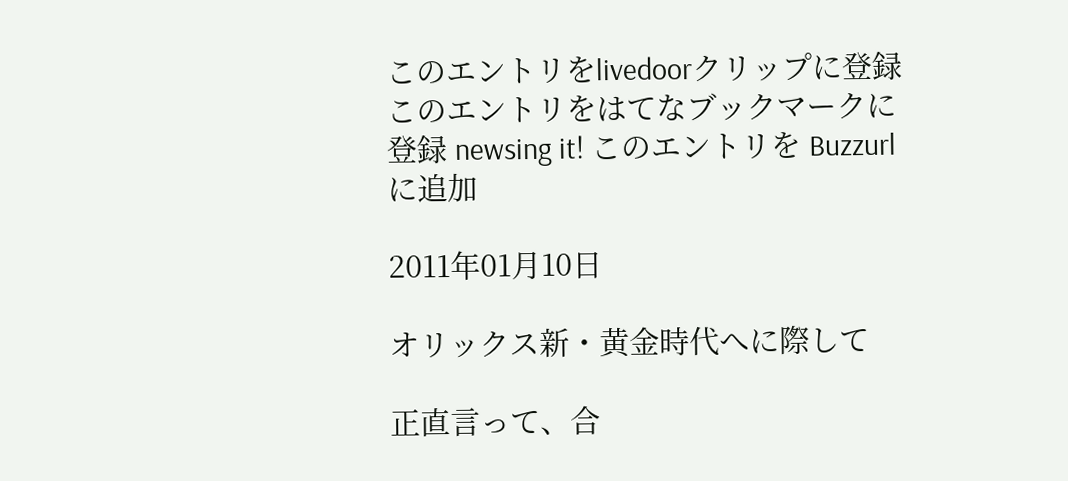このエントリをlivedoorクリップに登録 このエントリをはてなブックマークに登録 newsing it! このエントリを Buzzurl に追加

2011年01月10日

オリックス新・黄金時代へに際して

正直言って、合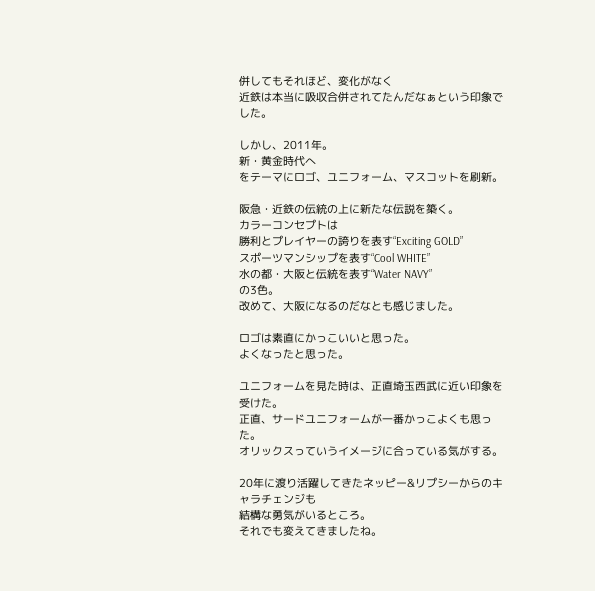併してもそれほど、変化がなく
近鉄は本当に吸収合併されてたんだなぁという印象でした。

しかし、2011年。
新・黄金時代へ
をテーマにロゴ、ユニフォーム、マスコットを刷新。

阪急・近鉄の伝統の上に新たな伝説を築く。
カラーコンセプトは
勝利とプレイヤーの誇りを表す“Exciting GOLD”
スポーツマンシップを表す“Cool WHITE”
水の都・大阪と伝統を表す“Water NAVY”
の3色。
改めて、大阪になるのだなとも感じました。

ロゴは素直にかっこいいと思った。
よくなったと思った。

ユニフォームを見た時は、正直埼玉西武に近い印象を受けた。
正直、サードユニフォームが一番かっこよくも思った。
オリックスっていうイメージに合っている気がする。

20年に渡り活躍してきたネッピー&リプシーからのキャラチェンジも
結構な勇気がいるところ。
それでも変えてきましたね。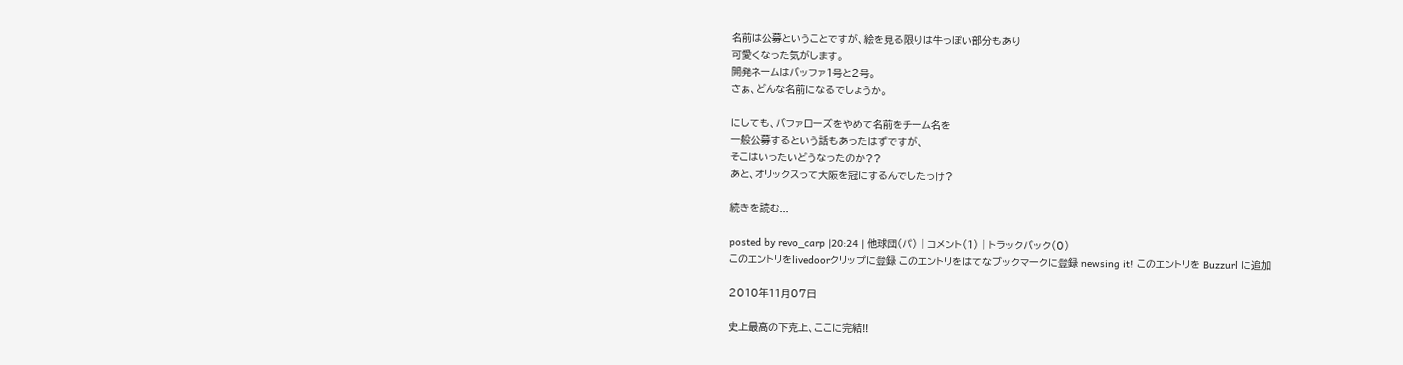名前は公募ということですが、絵を見る限りは牛っぽい部分もあり
可愛くなった気がします。
開発ネームはバッファ1号と2号。
さぁ、どんな名前になるでしょうか。

にしても、バファローズをやめて名前をチーム名を
一般公募するという話もあったはずですが、
そこはいったいどうなったのか??
あと、オリックスって大阪を冠にするんでしたっけ?

続きを読む...

posted by revo_carp |20:24 | 他球団(パ) | コメント(1) | トラックバック(0)
このエントリをlivedoorクリップに登録 このエントリをはてなブックマークに登録 newsing it! このエントリを Buzzurl に追加

2010年11月07日

史上最高の下克上、ここに完結!!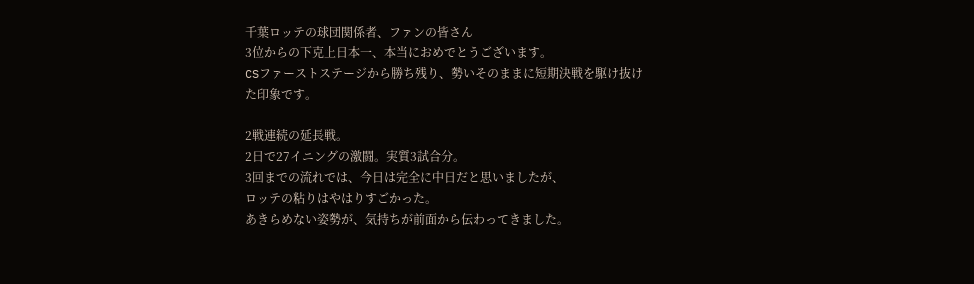千葉ロッテの球団関係者、ファンの皆さん
3位からの下克上日本一、本当におめでとうございます。
CSファーストステージから勝ち残り、勢いそのままに短期決戦を駆け抜けた印象です。

2戦連続の延長戦。
2日で27イニングの激闘。実質3試合分。
3回までの流れでは、今日は完全に中日だと思いましたが、
ロッテの粘りはやはりすごかった。
あきらめない姿勢が、気持ちが前面から伝わってきました。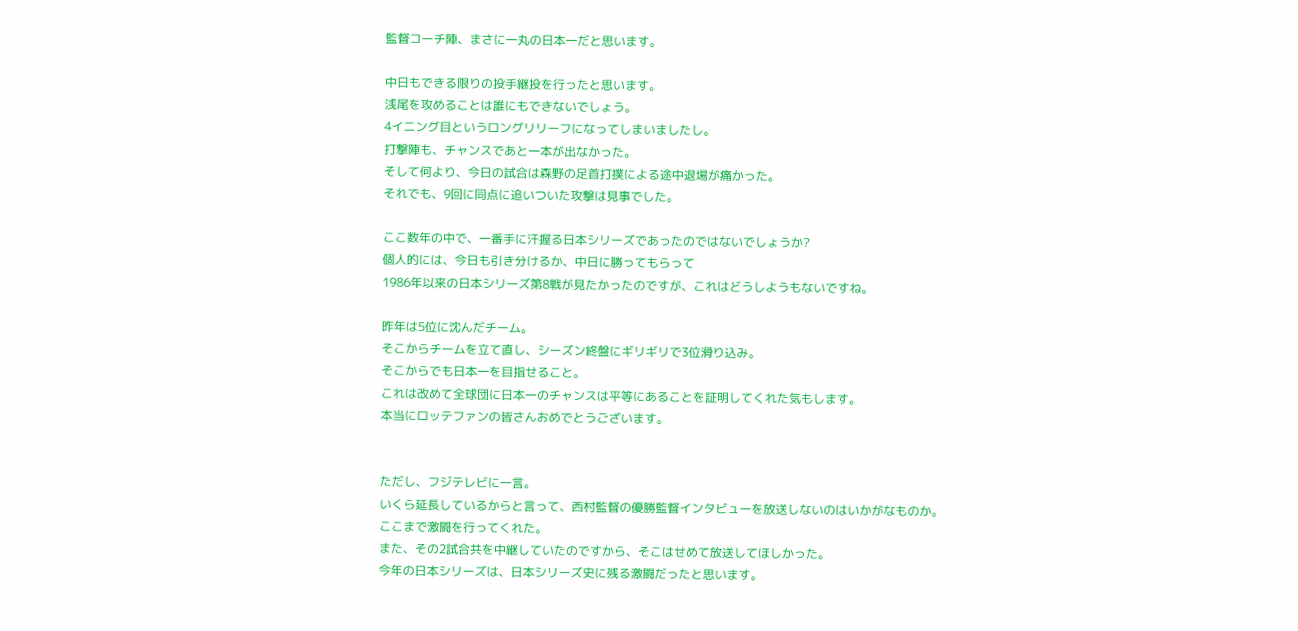監督コーチ陣、まさに一丸の日本一だと思います。

中日もできる限りの投手継投を行ったと思います。
浅尾を攻めることは誰にもできないでしょう。
4イニング目というロングリリーフになってしまいましたし。
打撃陣も、チャンスであと一本が出なかった。
そして何より、今日の試合は森野の足首打撲による途中退場が痛かった。
それでも、9回に同点に追いついた攻撃は見事でした。

ここ数年の中で、一番手に汗握る日本シリーズであったのではないでしょうか?
個人的には、今日も引き分けるか、中日に勝ってもらって
1986年以来の日本シリーズ第8戦が見たかったのですが、これはどうしようもないですね。

昨年は5位に沈んだチーム。
そこからチームを立て直し、シーズン終盤にギリギリで3位滑り込み。
そこからでも日本一を目指せること。
これは改めて全球団に日本一のチャンスは平等にあることを証明してくれた気もします。
本当にロッテファンの皆さんおめでとうございます。


ただし、フジテレビに一言。
いくら延長しているからと言って、西村監督の優勝監督インタビューを放送しないのはいかがなものか。
ここまで激闘を行ってくれた。
また、その2試合共を中継していたのですから、そこはせめて放送してほしかった。
今年の日本シリーズは、日本シリーズ史に残る激闘だったと思います。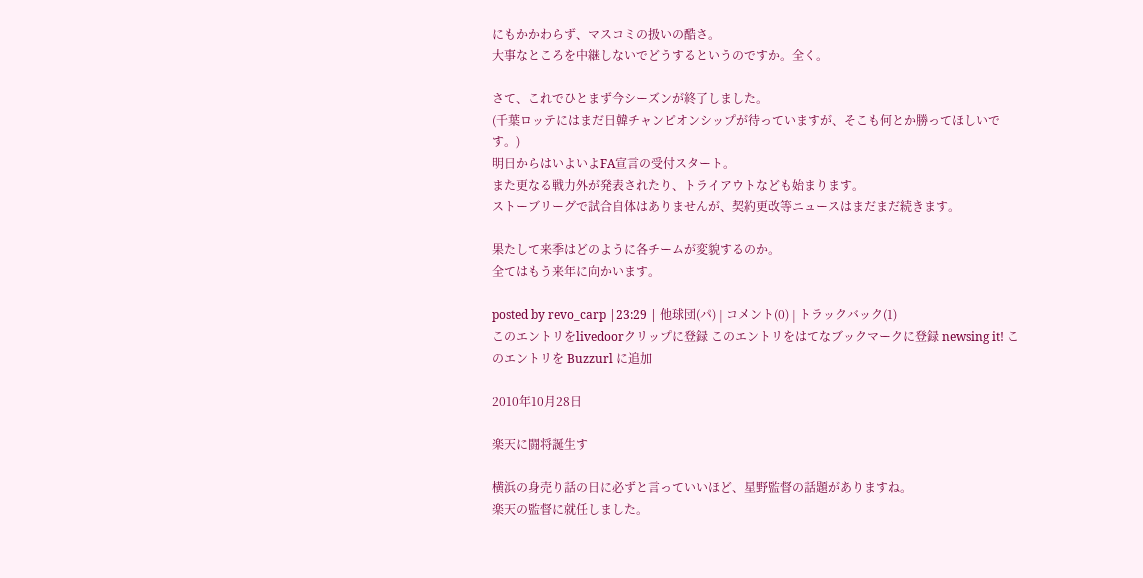にもかかわらず、マスコミの扱いの酷さ。
大事なところを中継しないでどうするというのですか。全く。

さて、これでひとまず今シーズンが終了しました。
(千葉ロッテにはまだ日韓チャンピオンシップが待っていますが、そこも何とか勝ってほしいです。)
明日からはいよいよFA宣言の受付スタート。
また更なる戦力外が発表されたり、トライアウトなども始まります。
ストーブリーグで試合自体はありませんが、契約更改等ニュースはまだまだ続きます。

果たして来季はどのように各チームが変貌するのか。
全てはもう来年に向かいます。

posted by revo_carp |23:29 | 他球団(パ) | コメント(0) | トラックバック(1)
このエントリをlivedoorクリップに登録 このエントリをはてなブックマークに登録 newsing it! このエントリを Buzzurl に追加

2010年10月28日

楽天に闘将誕生す

横浜の身売り話の日に必ずと言っていいほど、星野監督の話題がありますね。
楽天の監督に就任しました。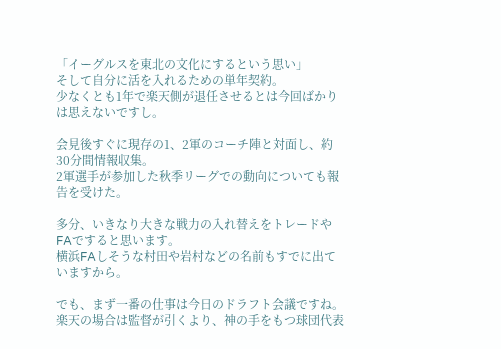「イーグルスを東北の文化にするという思い」
そして自分に活を入れるための単年契約。
少なくとも1年で楽天側が退任させるとは今回ばかりは思えないですし。

会見後すぐに現存の1、2軍のコーチ陣と対面し、約30分間情報収集。
2軍選手が参加した秋季リーグでの動向についても報告を受けた。

多分、いきなり大きな戦力の入れ替えをトレードやFAですると思います。
横浜FAしそうな村田や岩村などの名前もすでに出ていますから。

でも、まず一番の仕事は今日のドラフト会議ですね。
楽天の場合は監督が引くより、神の手をもつ球団代表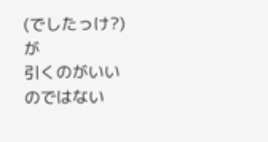(でしたっけ?)が
引くのがいいのではない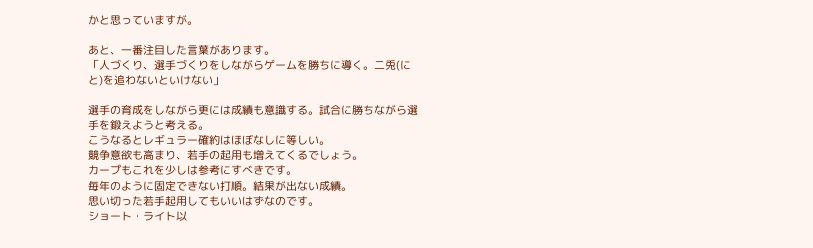かと思っていますが。

あと、一番注目した言葉があります。
「人づくり、選手づくりをしながらゲームを勝ちに導く。二兎(にと)を追わないといけない」

選手の育成をしながら更には成績も意識する。試合に勝ちながら選手を鍛えようと考える。
こうなるとレギュラー確約はほぼなしに等しい。
競争意欲も高まり、若手の起用も増えてくるでしょう。
カープもこれを少しは参考にすべきです。
毎年のように固定できない打順。結果が出ない成績。
思い切った若手起用してもいいはずなのです。
ショート・ライト以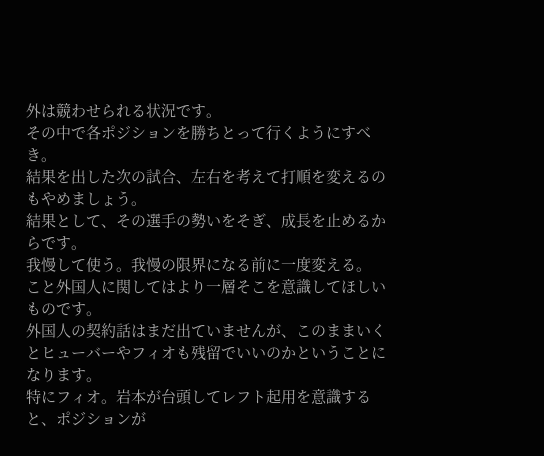外は競わせられる状況です。
その中で各ポジションを勝ちとって行くようにすべき。
結果を出した次の試合、左右を考えて打順を変えるのもやめましょう。
結果として、その選手の勢いをそぎ、成長を止めるからです。
我慢して使う。我慢の限界になる前に一度変える。
こと外国人に関してはより一層そこを意識してほしいものです。
外国人の契約話はまだ出ていませんが、このままいくとヒューバーやフィオも残留でいいのかということになります。
特にフィオ。岩本が台頭してレフト起用を意識すると、ポジションが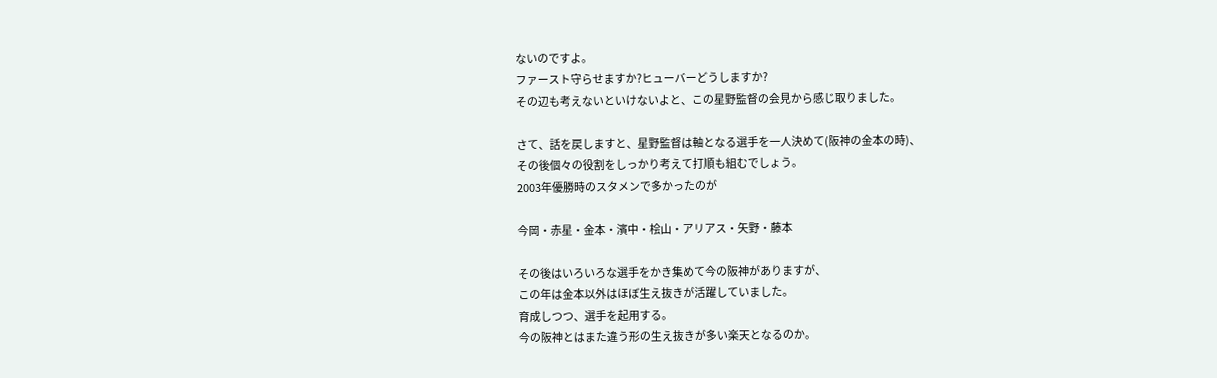ないのですよ。
ファースト守らせますか?ヒューバーどうしますか?
その辺も考えないといけないよと、この星野監督の会見から感じ取りました。

さて、話を戻しますと、星野監督は軸となる選手を一人決めて(阪神の金本の時)、
その後個々の役割をしっかり考えて打順も組むでしょう。
2003年優勝時のスタメンで多かったのが

今岡・赤星・金本・濱中・桧山・アリアス・矢野・藤本

その後はいろいろな選手をかき集めて今の阪神がありますが、
この年は金本以外はほぼ生え抜きが活躍していました。
育成しつつ、選手を起用する。
今の阪神とはまた違う形の生え抜きが多い楽天となるのか。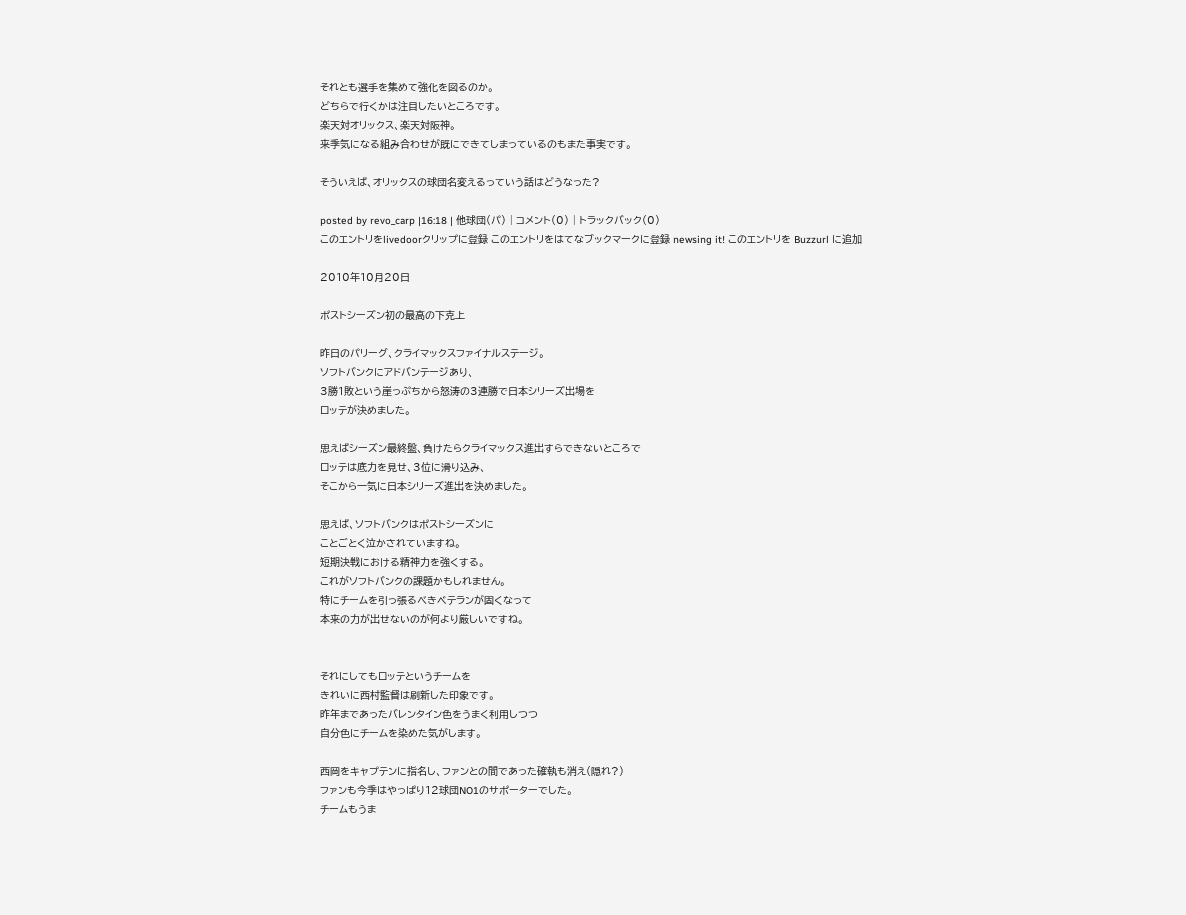それとも選手を集めて強化を図るのか。
どちらで行くかは注目したいところです。
楽天対オリックス、楽天対阪神。
来季気になる組み合わせが既にできてしまっているのもまた事実です。

そういえば、オリックスの球団名変えるっていう話はどうなった?

posted by revo_carp |16:18 | 他球団(パ) | コメント(0) | トラックバック(0)
このエントリをlivedoorクリップに登録 このエントリをはてなブックマークに登録 newsing it! このエントリを Buzzurl に追加

2010年10月20日

ポストシーズン初の最高の下克上

昨日のパリーグ、クライマックスファイナルステージ。
ソフトバンクにアドバンテージあり、
3勝1敗という崖っぷちから怒涛の3連勝で日本シリーズ出場を
ロッテが決めました。

思えばシーズン最終盤、負けたらクライマックス進出すらできないところで
ロッテは底力を見せ、3位に滑り込み、
そこから一気に日本シリーズ進出を決めました。

思えば、ソフトバンクはポストシーズンに
ことごとく泣かされていますね。
短期決戦における精神力を強くする。
これがソフトバンクの課題かもしれません。
特にチームを引っ張るべきベテランが固くなって
本来の力が出せないのが何より厳しいですね。


それにしてもロッテというチームを
きれいに西村監督は刷新した印象です。
昨年まであったバレンタイン色をうまく利用しつつ
自分色にチームを染めた気がします。

西岡をキャプテンに指名し、ファンとの間であった確執も消え(隠れ?)
ファンも今季はやっぱり12球団NO1のサポーターでした。
チームもうま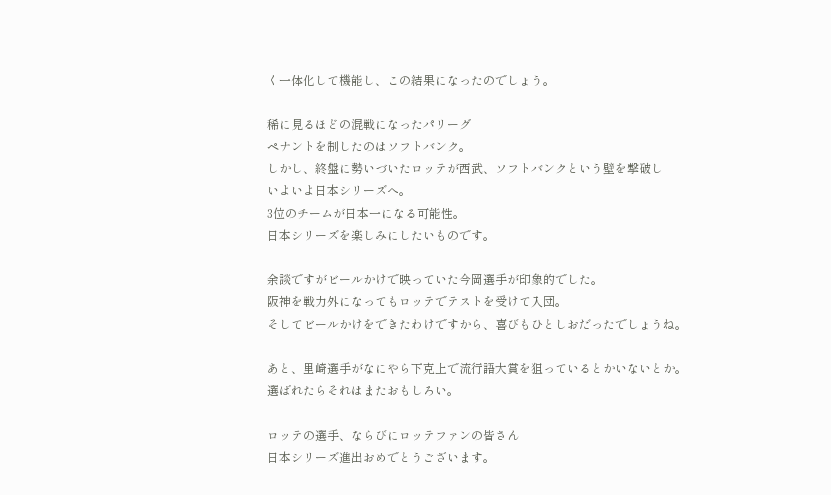く一体化して機能し、この結果になったのでしょう。

稀に見るほどの混戦になったパリーグ
ペナントを制したのはソフトバンク。
しかし、終盤に勢いづいたロッテが西武、ソフトバンクという壁を撃破し
いよいよ日本シリーズへ。
3位のチームが日本一になる可能性。
日本シリーズを楽しみにしたいものです。

余談ですがビールかけで映っていた今岡選手が印象的でした。
阪神を戦力外になってもロッテでテストを受けて入団。
そしてビールかけをできたわけですから、喜びもひとしおだったでしょうね。

あと、里崎選手がなにやら下克上で流行語大賞を狙っているとかいないとか。
選ばれたらそれはまたおもしろい。

ロッテの選手、ならびにロッテファンの皆さん
日本シリーズ進出おめでとうございます。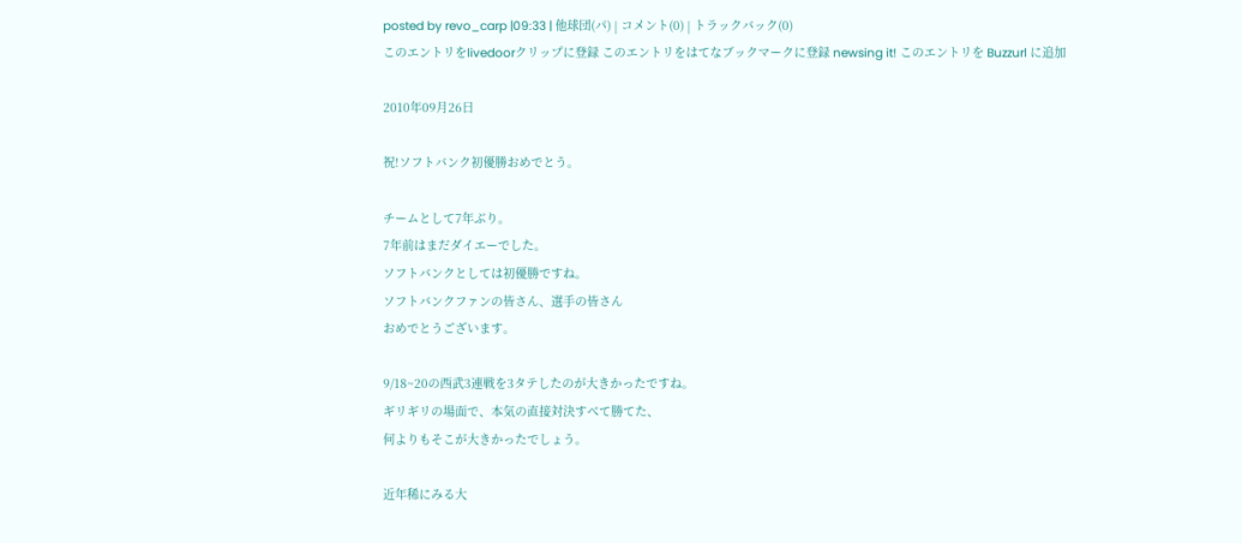posted by revo_carp |09:33 | 他球団(パ) | コメント(0) | トラックバック(0)
このエントリをlivedoorクリップに登録 このエントリをはてなブックマークに登録 newsing it! このエントリを Buzzurl に追加

2010年09月26日

祝!ソフトバンク初優勝おめでとう。

チームとして7年ぶり。
7年前はまだダイエーでした。
ソフトバンクとしては初優勝ですね。
ソフトバンクファンの皆さん、選手の皆さん
おめでとうございます。

9/18~20の西武3連戦を3タテしたのが大きかったですね。
ギリギリの場面で、本気の直接対決すべて勝てた、
何よりもそこが大きかったでしょう。

近年稀にみる大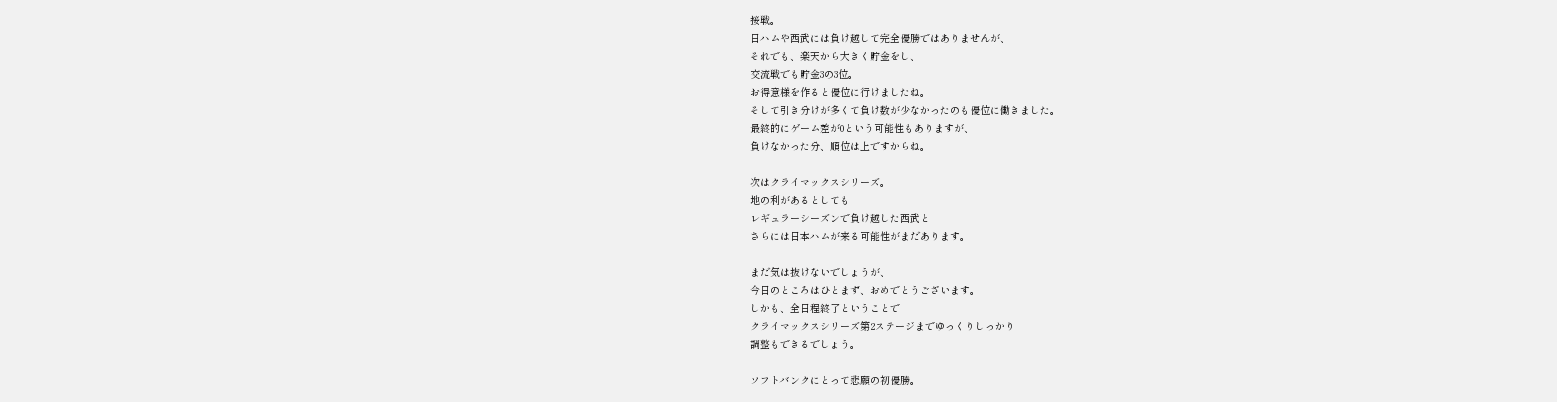接戦。
日ハムや西武には負け越して完全優勝ではありませんが、
それでも、楽天から大きく貯金をし、
交流戦でも貯金3の3位。
お得意様を作ると優位に行けましたね。
そして引き分けが多くて負け数が少なかったのも優位に働きました。
最終的にゲーム差が0という可能性もありますが、
負けなかった分、順位は上ですからね。

次はクライマックスシリーズ。
地の利があるとしても
レギュラーシーズンで負け越した西武と
さらには日本ハムが来る可能性がまだあります。

まだ気は抜けないでしょうが、
今日のところはひとまず、おめでとうございます。
しかも、全日程終了ということで
クライマックスシリーズ第2ステージまでゆっくりしっかり
調整もできるでしょう。

ソフトバンクにとって悲願の初優勝。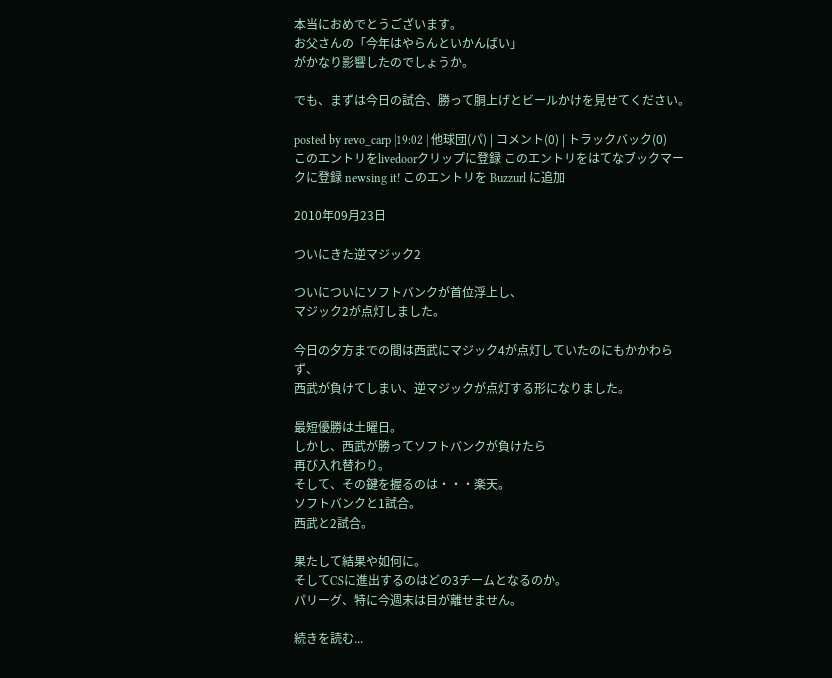本当におめでとうございます。
お父さんの「今年はやらんといかんばい」
がかなり影響したのでしょうか。

でも、まずは今日の試合、勝って胴上げとビールかけを見せてください。

posted by revo_carp |19:02 | 他球団(パ) | コメント(0) | トラックバック(0)
このエントリをlivedoorクリップに登録 このエントリをはてなブックマークに登録 newsing it! このエントリを Buzzurl に追加

2010年09月23日

ついにきた逆マジック2

ついについにソフトバンクが首位浮上し、
マジック2が点灯しました。

今日の夕方までの間は西武にマジック4が点灯していたのにもかかわらず、
西武が負けてしまい、逆マジックが点灯する形になりました。

最短優勝は土曜日。
しかし、西武が勝ってソフトバンクが負けたら
再び入れ替わり。
そして、その鍵を握るのは・・・楽天。
ソフトバンクと1試合。
西武と2試合。

果たして結果や如何に。
そしてCSに進出するのはどの3チームとなるのか。
パリーグ、特に今週末は目が離せません。

続きを読む...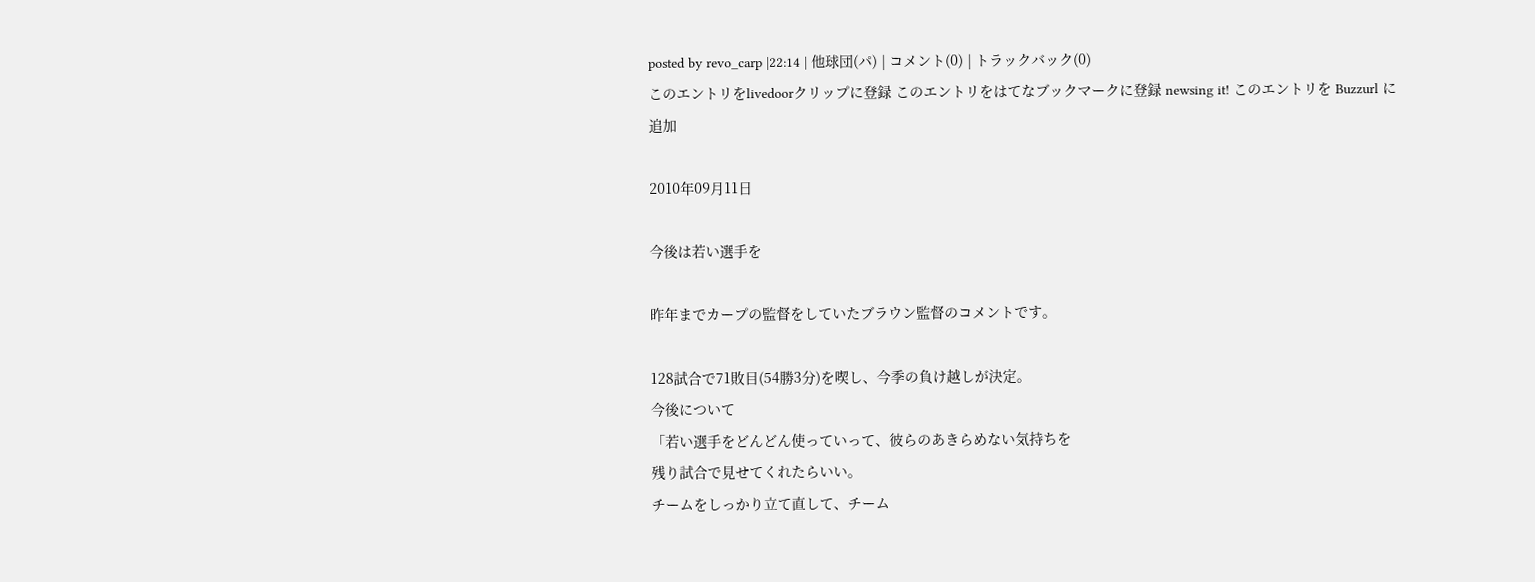posted by revo_carp |22:14 | 他球団(パ) | コメント(0) | トラックバック(0)
このエントリをlivedoorクリップに登録 このエントリをはてなブックマークに登録 newsing it! このエントリを Buzzurl に追加

2010年09月11日

今後は若い選手を

昨年までカープの監督をしていたブラウン監督のコメントです。

128試合で71敗目(54勝3分)を喫し、今季の負け越しが決定。
今後について
「若い選手をどんどん使っていって、彼らのあきらめない気持ちを
残り試合で見せてくれたらいい。
チームをしっかり立て直して、チーム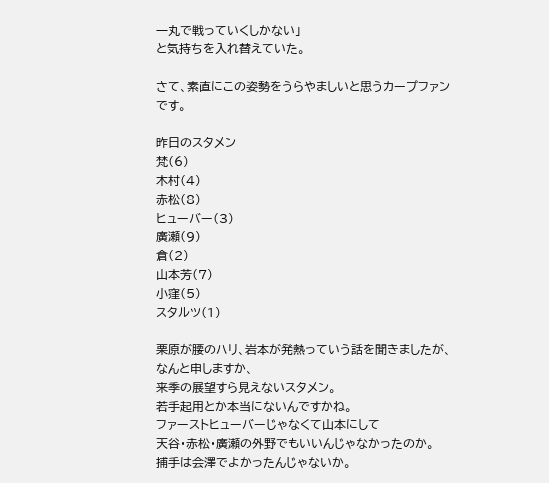一丸で戦っていくしかない」
と気持ちを入れ替えていた。

さて、素直にこの姿勢をうらやましいと思うカープファンです。

昨日のスタメン
梵(6)
木村(4)
赤松(8)
ヒューバー(3)
廣瀬(9)
倉(2)
山本芳(7)
小窪(5)
スタルツ(1)

栗原が腰のハリ、岩本が発熱っていう話を聞きましたが、
なんと申しますか、
来季の展望すら見えないスタメン。
若手起用とか本当にないんですかね。
ファーストヒューバーじゃなくて山本にして
天谷・赤松・廣瀬の外野でもいいんじゃなかったのか。
捕手は会澤でよかったんじゃないか。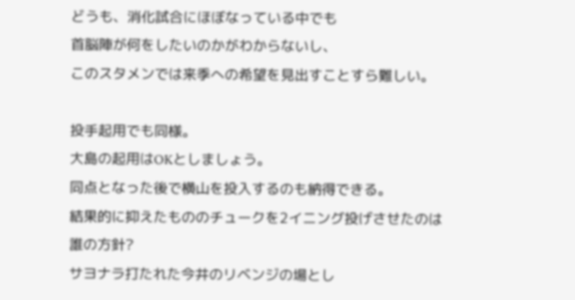どうも、消化試合にほぼなっている中でも
首脳陣が何をしたいのかがわからないし、
このスタメンでは来季への希望を見出すことすら難しい。

投手起用でも同様。
大島の起用はOKとしましょう。
同点となった後で横山を投入するのも納得できる。
結果的に抑えたもののチュークを2イニング投げさせたのは
誰の方針?
サヨナラ打たれた今井のリベンジの場とし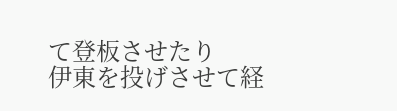て登板させたり
伊東を投げさせて経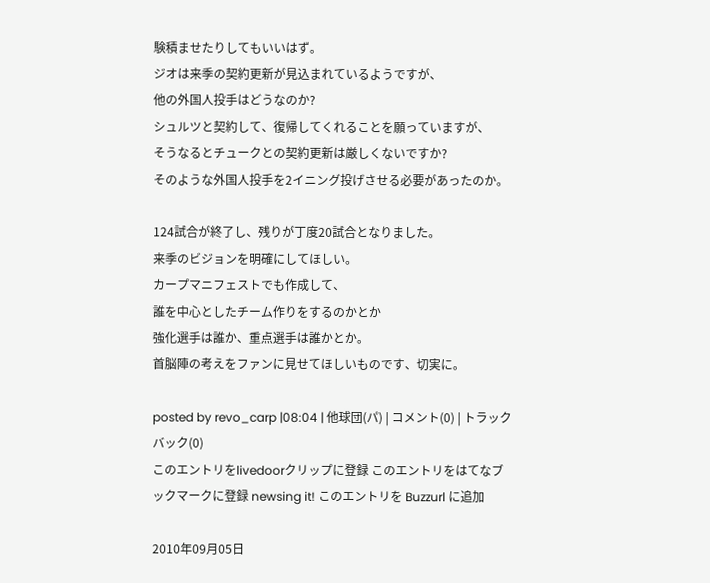験積ませたりしてもいいはず。
ジオは来季の契約更新が見込まれているようですが、
他の外国人投手はどうなのか?
シュルツと契約して、復帰してくれることを願っていますが、
そうなるとチュークとの契約更新は厳しくないですか?
そのような外国人投手を2イニング投げさせる必要があったのか。

124試合が終了し、残りが丁度20試合となりました。
来季のビジョンを明確にしてほしい。
カープマニフェストでも作成して、
誰を中心としたチーム作りをするのかとか
強化選手は誰か、重点選手は誰かとか。
首脳陣の考えをファンに見せてほしいものです、切実に。

posted by revo_carp |08:04 | 他球団(パ) | コメント(0) | トラックバック(0)
このエントリをlivedoorクリップに登録 このエントリをはてなブックマークに登録 newsing it! このエントリを Buzzurl に追加

2010年09月05日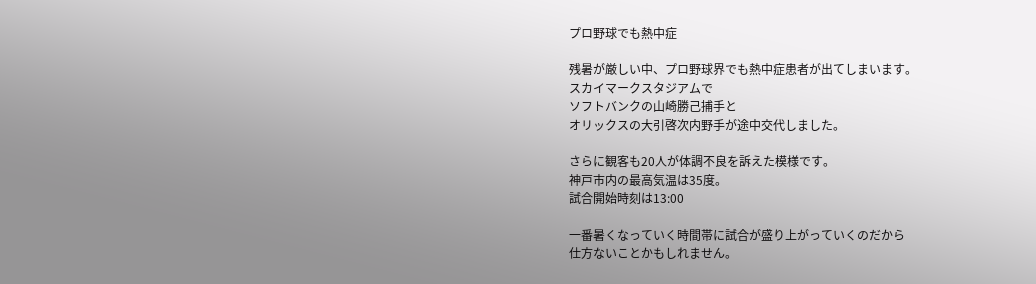プロ野球でも熱中症

残暑が厳しい中、プロ野球界でも熱中症患者が出てしまいます。
スカイマークスタジアムで
ソフトバンクの山崎勝己捕手と
オリックスの大引啓次内野手が途中交代しました。

さらに観客も20人が体調不良を訴えた模様です。
神戸市内の最高気温は35度。
試合開始時刻は13:00

一番暑くなっていく時間帯に試合が盛り上がっていくのだから
仕方ないことかもしれません。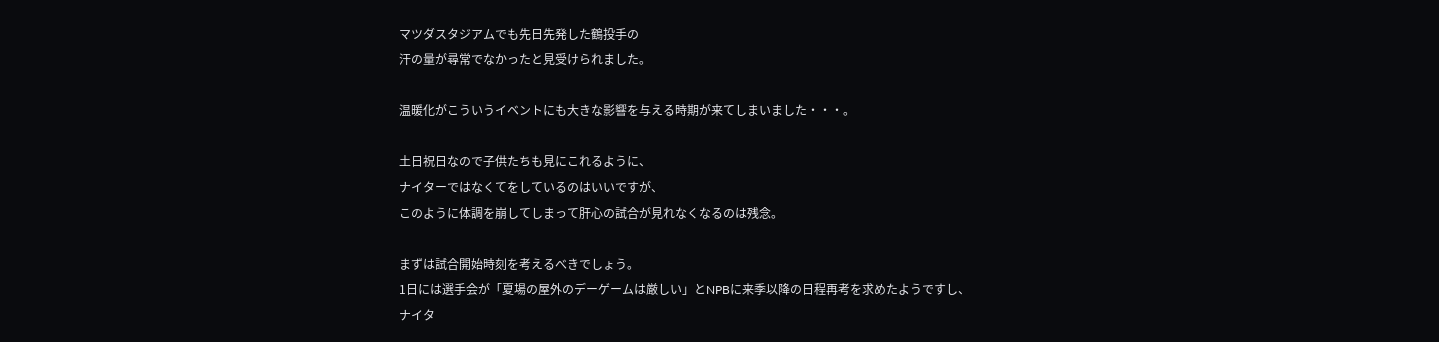マツダスタジアムでも先日先発した鶴投手の
汗の量が尋常でなかったと見受けられました。

温暖化がこういうイベントにも大きな影響を与える時期が来てしまいました・・・。

土日祝日なので子供たちも見にこれるように、
ナイターではなくてをしているのはいいですが、
このように体調を崩してしまって肝心の試合が見れなくなるのは残念。

まずは試合開始時刻を考えるべきでしょう。
1日には選手会が「夏場の屋外のデーゲームは厳しい」とNPBに来季以降の日程再考を求めたようですし、
ナイタ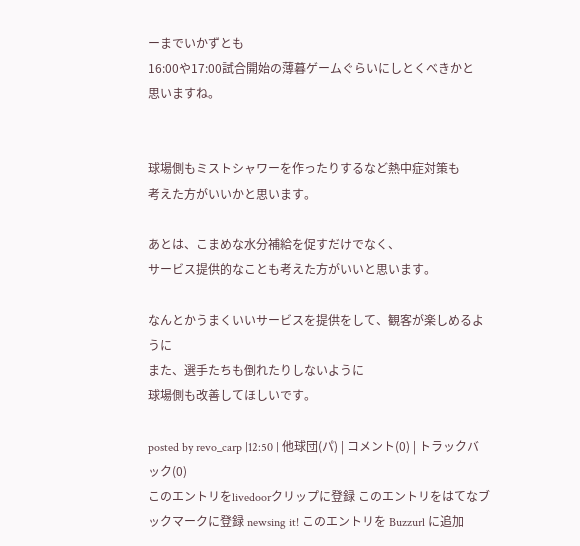ーまでいかずとも
16:00や17:00試合開始の薄暮ゲームぐらいにしとくべきかと
思いますね。


球場側もミストシャワーを作ったりするなど熱中症対策も
考えた方がいいかと思います。

あとは、こまめな水分補給を促すだけでなく、
サービス提供的なことも考えた方がいいと思います。

なんとかうまくいいサービスを提供をして、観客が楽しめるように
また、選手たちも倒れたりしないように
球場側も改善してほしいです。

posted by revo_carp |12:50 | 他球団(パ) | コメント(0) | トラックバック(0)
このエントリをlivedoorクリップに登録 このエントリをはてなブックマークに登録 newsing it! このエントリを Buzzurl に追加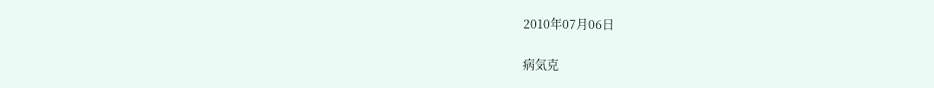2010年07月06日

病気克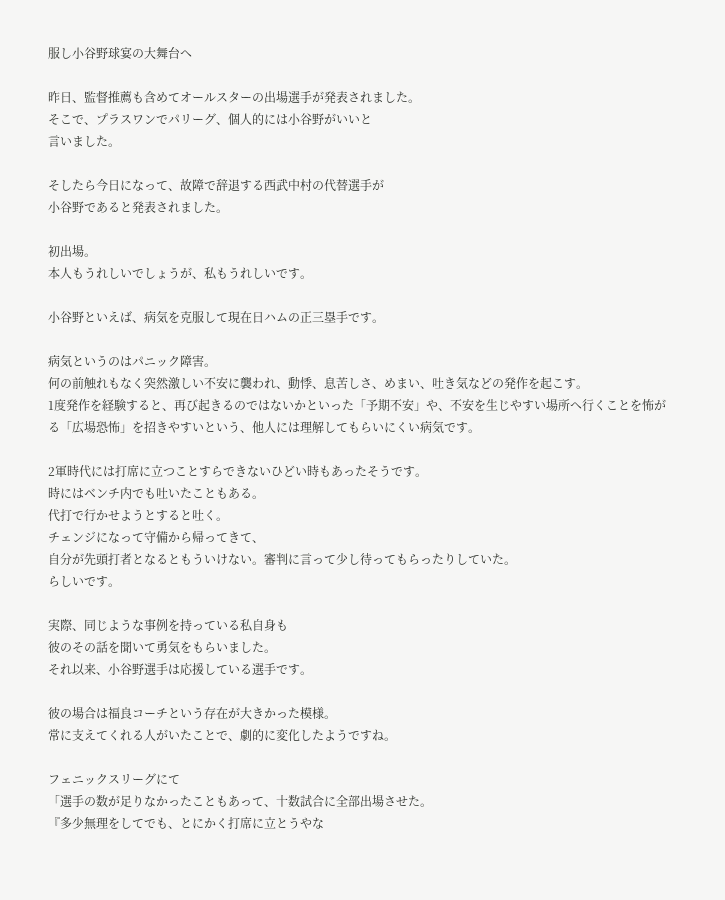服し小谷野球宴の大舞台へ

昨日、監督推薦も含めてオールスターの出場選手が発表されました。
そこで、プラスワンでパリーグ、個人的には小谷野がいいと
言いました。

そしたら今日になって、故障で辞退する西武中村の代替選手が
小谷野であると発表されました。

初出場。
本人もうれしいでしょうが、私もうれしいです。

小谷野といえば、病気を克服して現在日ハムの正三塁手です。

病気というのはパニック障害。
何の前触れもなく突然激しい不安に襲われ、動悸、息苦しさ、めまい、吐き気などの発作を起こす。
1度発作を経験すると、再び起きるのではないかといった「予期不安」や、不安を生じやすい場所へ行くことを怖がる「広場恐怖」を招きやすいという、他人には理解してもらいにくい病気です。

2軍時代には打席に立つことすらできないひどい時もあったそうです。
時にはベンチ内でも吐いたこともある。
代打で行かせようとすると吐く。
チェンジになって守備から帰ってきて、
自分が先頭打者となるともういけない。審判に言って少し待ってもらったりしていた。
らしいです。

実際、同じような事例を持っている私自身も
彼のその話を聞いて勇気をもらいました。
それ以来、小谷野選手は応援している選手です。

彼の場合は福良コーチという存在が大きかった模様。
常に支えてくれる人がいたことで、劇的に変化したようですね。

フェニックスリーグにて
「選手の数が足りなかったこともあって、十数試合に全部出場させた。
『多少無理をしてでも、とにかく打席に立とうやな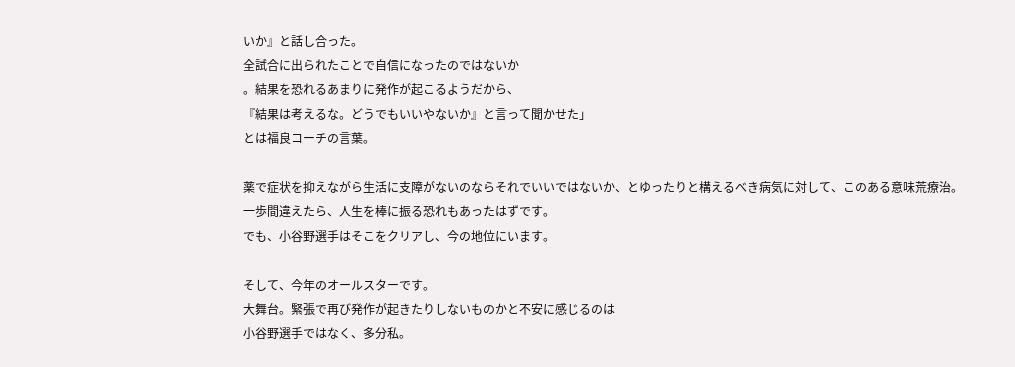いか』と話し合った。
全試合に出られたことで自信になったのではないか
。結果を恐れるあまりに発作が起こるようだから、
『結果は考えるな。どうでもいいやないか』と言って聞かせた」
とは福良コーチの言葉。

薬で症状を抑えながら生活に支障がないのならそれでいいではないか、とゆったりと構えるべき病気に対して、このある意味荒療治。
一歩間違えたら、人生を棒に振る恐れもあったはずです。
でも、小谷野選手はそこをクリアし、今の地位にいます。

そして、今年のオールスターです。
大舞台。緊張で再び発作が起きたりしないものかと不安に感じるのは
小谷野選手ではなく、多分私。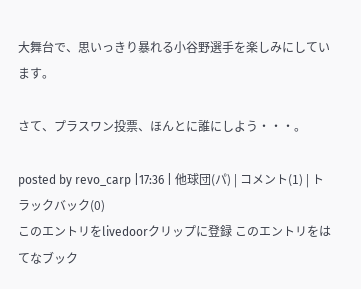大舞台で、思いっきり暴れる小谷野選手を楽しみにしています。

さて、プラスワン投票、ほんとに誰にしよう・・・。

posted by revo_carp |17:36 | 他球団(パ) | コメント(1) | トラックバック(0)
このエントリをlivedoorクリップに登録 このエントリをはてなブック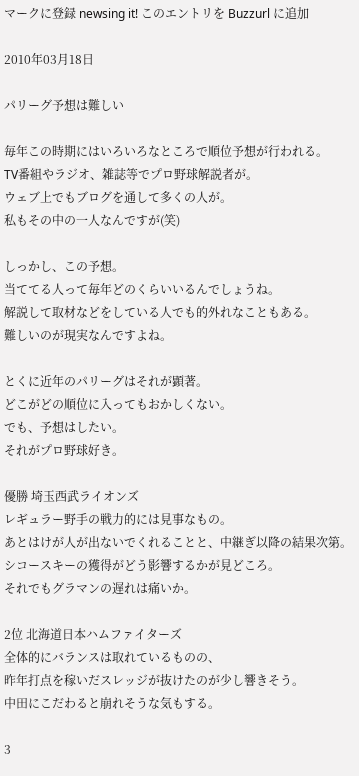マークに登録 newsing it! このエントリを Buzzurl に追加

2010年03月18日

パリーグ予想は難しい

毎年この時期にはいろいろなところで順位予想が行われる。
TV番組やラジオ、雑誌等でプロ野球解説者が。
ウェブ上でもブログを通して多くの人が。
私もその中の一人なんですが(笑)

しっかし、この予想。
当ててる人って毎年どのくらいいるんでしょうね。
解説して取材などをしている人でも的外れなこともある。
難しいのが現実なんですよね。

とくに近年のパリーグはそれが顕著。
どこがどの順位に入ってもおかしくない。
でも、予想はしたい。
それがプロ野球好き。

優勝 埼玉西武ライオンズ
レギュラー野手の戦力的には見事なもの。
あとはけが人が出ないでくれることと、中継ぎ以降の結果次第。
シコースキーの獲得がどう影響するかが見どころ。
それでもグラマンの遅れは痛いか。

2位 北海道日本ハムファイターズ
全体的にバランスは取れているものの、
昨年打点を稼いだスレッジが抜けたのが少し響きそう。
中田にこだわると崩れそうな気もする。

3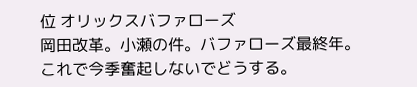位 オリックスバファローズ
岡田改革。小瀬の件。バファローズ最終年。
これで今季奮起しないでどうする。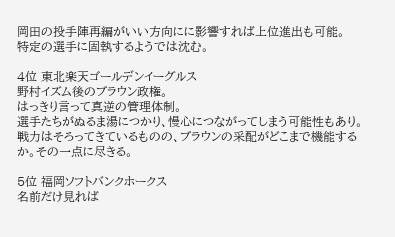岡田の投手陣再編がいい方向にに影響すれば上位進出も可能。
特定の選手に固執するようでは沈む。

4位 東北楽天ゴールデンイーグルス
野村イズム後のブラウン政権。
はっきり言って真逆の管理体制。
選手たちがぬるま湯につかり、慢心につながってしまう可能性もあり。
戦力はそろってきているものの、ブラウンの采配がどこまで機能するか。その一点に尽きる。

5位 福岡ソフトバンクホークス
名前だけ見れば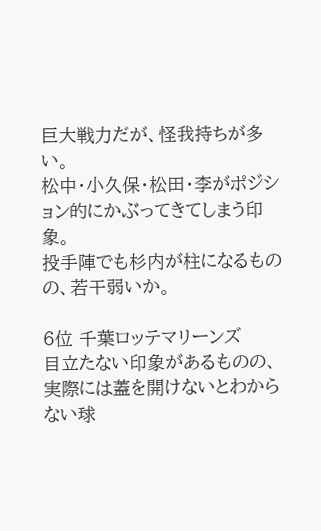巨大戦力だが、怪我持ちが多い。
松中・小久保・松田・李がポジション的にかぶってきてしまう印象。
投手陣でも杉内が柱になるものの、若干弱いか。

6位 千葉ロッテマリーンズ
目立たない印象があるものの、実際には蓋を開けないとわからない球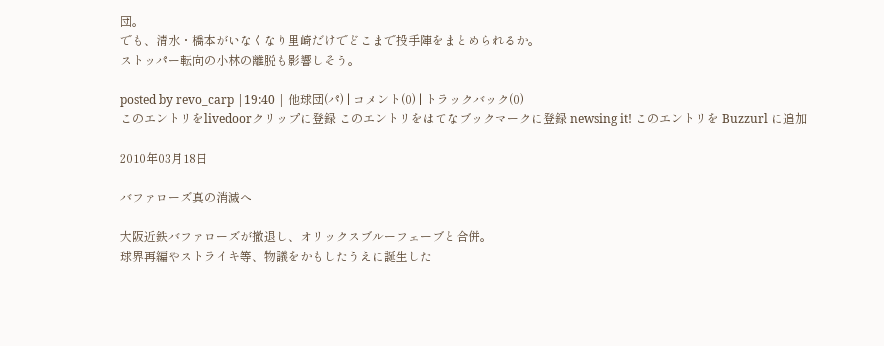団。
でも、清水・橋本がいなくなり里崎だけでどこまで投手陣をまとめられるか。
ストッパー転向の小林の離脱も影響しそう。

posted by revo_carp |19:40 | 他球団(パ) | コメント(0) | トラックバック(0)
このエントリをlivedoorクリップに登録 このエントリをはてなブックマークに登録 newsing it! このエントリを Buzzurl に追加

2010年03月18日

バファローズ真の消滅へ

大阪近鉄バファローズが撤退し、オリックスブルーフェーブと合併。
球界再編やストライキ等、物議をかもしたうえに誕生した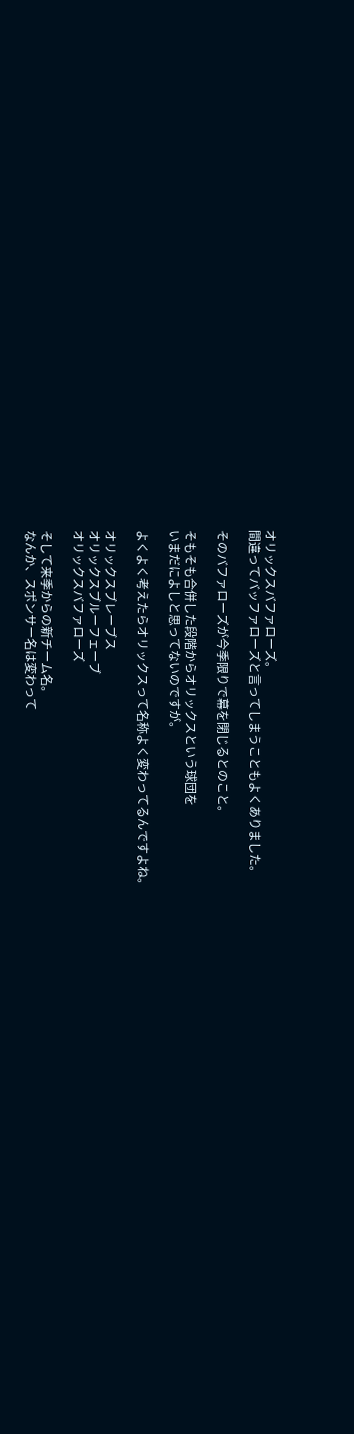オリックスバファローズ。
間違ってバッファローズと言ってしまうこともよくありました。

そのバファローズが今季限りで幕を閉じるとのこと。

そもそも合併した段階からオリックスという球団を
いまだによしと思ってないのですが。

よくよく考えたらオリックスって名称よく変わってるんですよね。

オリックスブレーブス
オリックスブルーフェーブ
オリックスバファローズ

そして来季からの新チーム名。
なんか、スポンサー名は変わって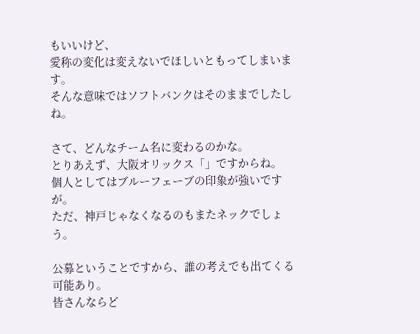もいいけど、
愛称の変化は変えないでほしいともってしまいます。
そんな意味ではソフトバンクはそのままでしたしね。

さて、どんなチーム名に変わるのかな。
とりあえず、大阪オリックス「」ですからね。
個人としてはブルーフェーブの印象が強いですが。
ただ、神戸じゃなくなるのもまたネックでしょう。

公募ということですから、誰の考えでも出てくる可能あり。
皆さんならど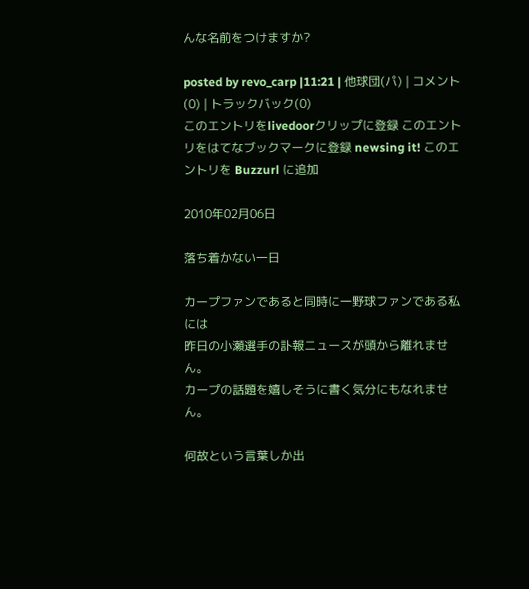んな名前をつけますか?

posted by revo_carp |11:21 | 他球団(パ) | コメント(0) | トラックバック(0)
このエントリをlivedoorクリップに登録 このエントリをはてなブックマークに登録 newsing it! このエントリを Buzzurl に追加

2010年02月06日

落ち着かない一日

カープファンであると同時に一野球ファンである私には
昨日の小瀬選手の訃報ニュースが頭から離れません。
カープの話題を嬉しそうに書く気分にもなれません。

何故という言葉しか出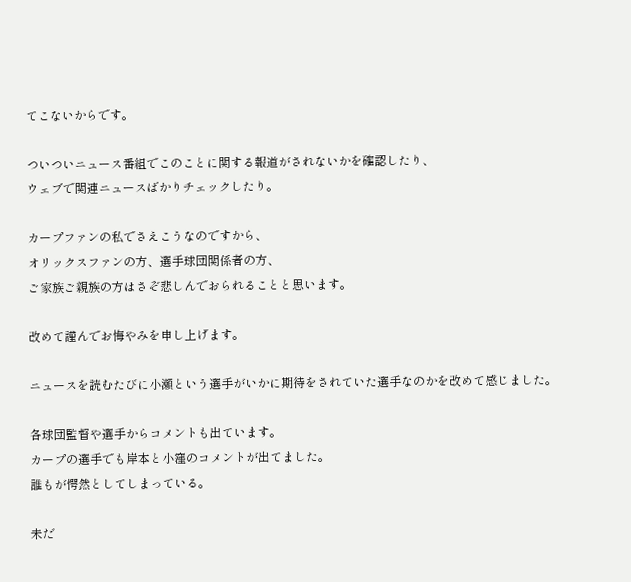てこないからです。

ついついニュース番組でこのことに関する報道がされないかを確認したり、
ウェブで関連ニュースばかりチェックしたり。

カープファンの私でさえこうなのですから、
オリックスファンの方、選手球団関係者の方、
ご家族ご親族の方はさぞ悲しんでおられることと思います。

改めて謹んでお悔やみを申し上げます。

ニュースを読むたびに小瀬という選手がいかに期待をされていた選手なのかを改めて感じました。

各球団監督や選手からコメントも出ています。
カープの選手でも岸本と小窪のコメントが出てました。
誰もが愕然としてしまっている。

未だ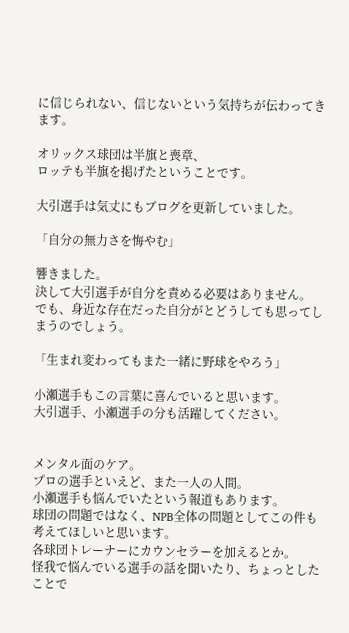に信じられない、信じないという気持ちが伝わってきます。

オリックス球団は半旗と喪章、
ロッテも半旗を掲げたということです。

大引選手は気丈にもブログを更新していました。

「自分の無力さを悔やむ」

響きました。
決して大引選手が自分を責める必要はありません。
でも、身近な存在だった自分がとどうしても思ってしまうのでしょう。

「生まれ変わってもまた一緒に野球をやろう」

小瀬選手もこの言葉に喜んでいると思います。
大引選手、小瀬選手の分も活躍してください。


メンタル面のケア。
プロの選手といえど、また一人の人間。
小瀬選手も悩んでいたという報道もあります。
球団の問題ではなく、NPB全体の問題としてこの件も考えてほしいと思います。
各球団トレーナーにカウンセラーを加えるとか。
怪我で悩んでいる選手の話を聞いたり、ちょっとしたことで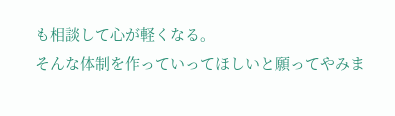も相談して心が軽くなる。
そんな体制を作っていってほしいと願ってやみま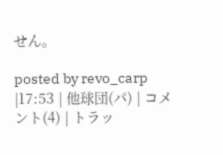せん。

posted by revo_carp |17:53 | 他球団(パ) | コメント(4) | トラッ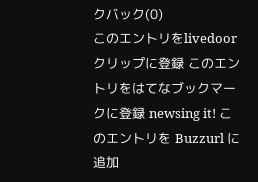クバック(0)
このエントリをlivedoorクリップに登録 このエントリをはてなブックマークに登録 newsing it! このエントリを Buzzurl に追加